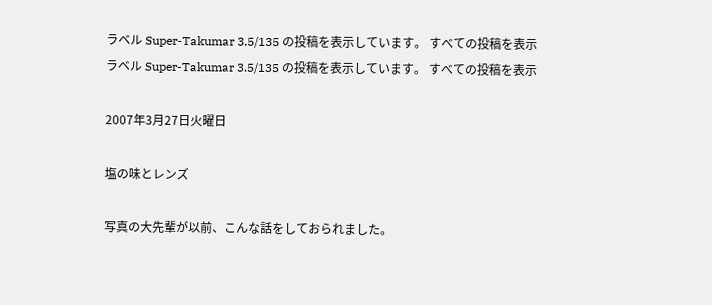ラベル Super-Takumar 3.5/135 の投稿を表示しています。 すべての投稿を表示
ラベル Super-Takumar 3.5/135 の投稿を表示しています。 すべての投稿を表示

2007年3月27日火曜日

塩の味とレンズ

写真の大先輩が以前、こんな話をしておられました。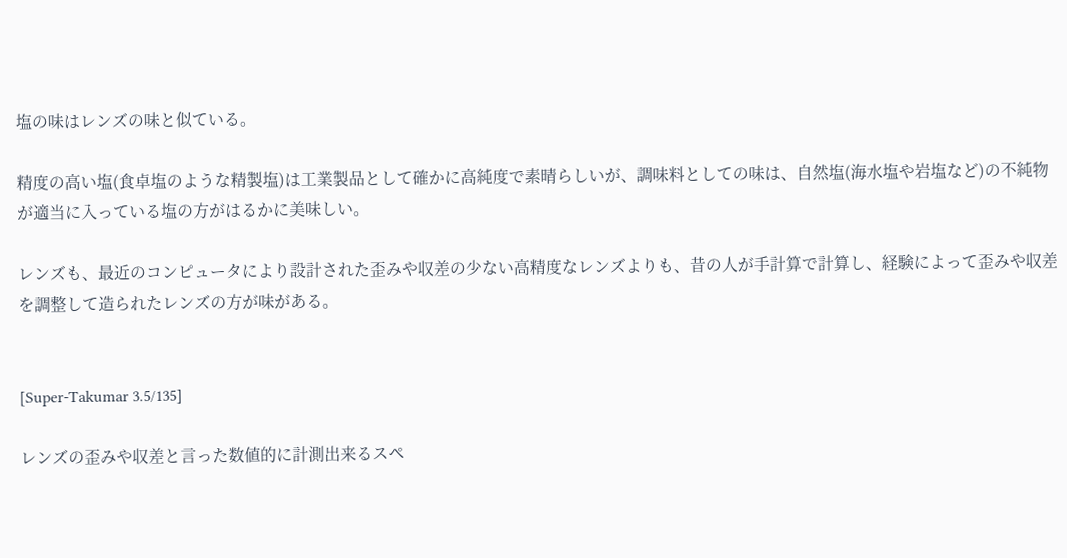塩の味はレンズの味と似ている。

精度の高い塩(食卓塩のような精製塩)は工業製品として確かに高純度で素晴らしいが、調味料としての味は、自然塩(海水塩や岩塩など)の不純物が適当に入っている塩の方がはるかに美味しい。

レンズも、最近のコンピュータにより設計された歪みや収差の少ない高精度なレンズよりも、昔の人が手計算で計算し、経験によって歪みや収差を調整して造られたレンズの方が味がある。


[Super-Takumar 3.5/135]

レンズの歪みや収差と言った数値的に計測出来るスペ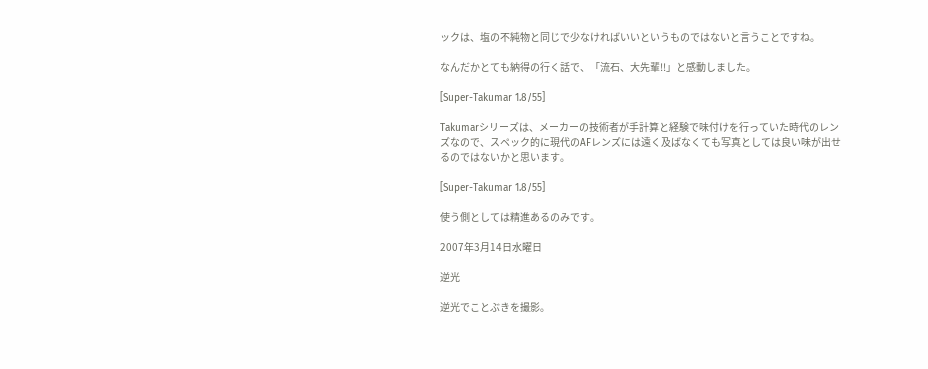ックは、塩の不純物と同じで少なければいいというものではないと言うことですね。

なんだかとても納得の行く話で、「流石、大先輩!!」と感動しました。

[Super-Takumar 1.8/55]

Takumarシリーズは、メーカーの技術者が手計算と経験で味付けを行っていた時代のレンズなので、スペック的に現代のAFレンズには遠く及ばなくても写真としては良い味が出せるのではないかと思います。

[Super-Takumar 1.8/55]

使う側としては精進あるのみです。

2007年3月14日水曜日

逆光

逆光でことぶきを撮影。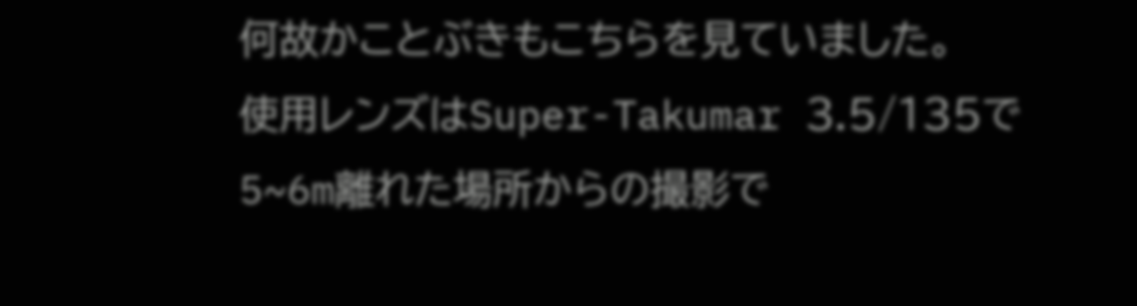何故かことぶきもこちらを見ていました。
使用レンズはSuper-Takumar 3.5/135で5~6m離れた場所からの撮影で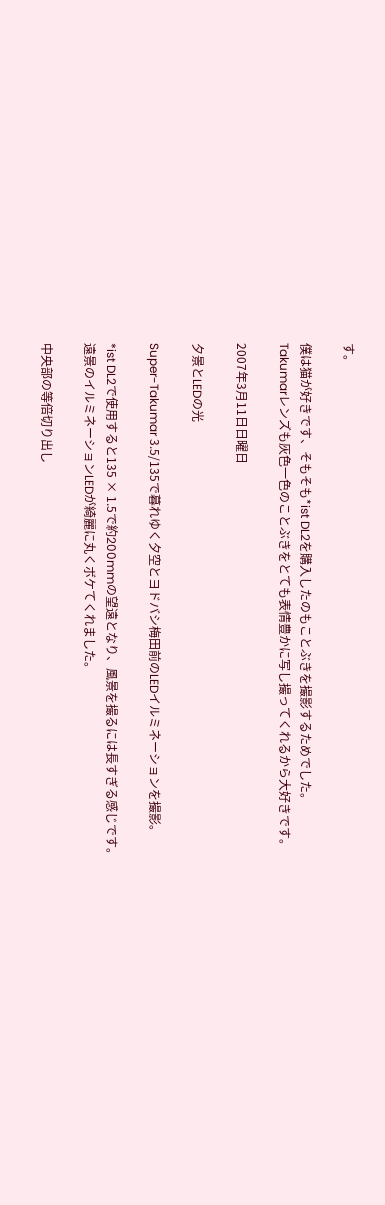す。

僕は猫が好きです、そもそも*ist DL2を購入したのもことぶきを撮影するためでした。
Takumarレンズも灰色一色のことぶきをとても表情豊かに写し撮ってくれるから大好きです。

2007年3月11日日曜日

夕景とLEDの光

Super-Takumar 3.5/135で暮れゆく夕空とヨドバシ梅田前のLEDイルミネーションを撮影。

*ist DL2で使用すると135 × 1.5で約200mmの望遠となり、風景を撮るには長すぎる感じです。
遠景のイルミネーションLEDが綺麗に丸くボケてくれました。

中央部の等倍切り出し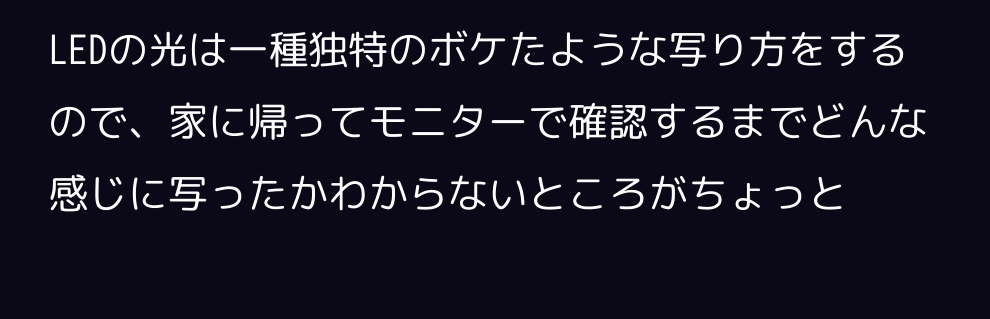LEDの光は一種独特のボケたような写り方をするので、家に帰ってモニターで確認するまでどんな感じに写ったかわからないところがちょっと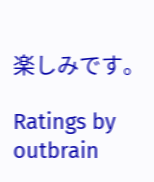楽しみです。

Ratings by outbrain